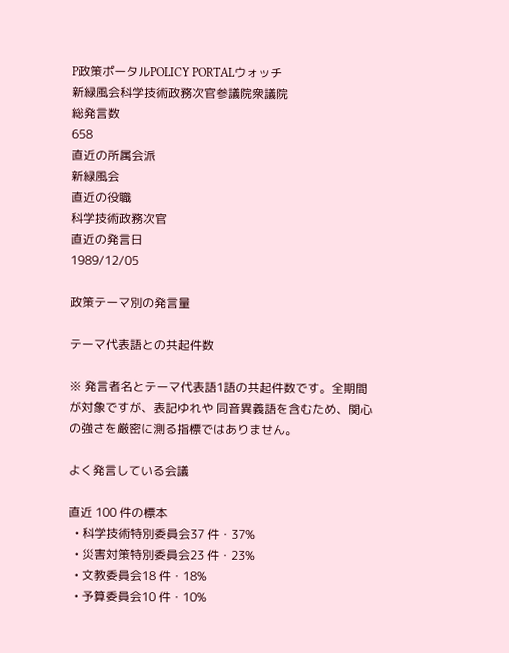P政策ポータルPOLICY PORTALウォッチ
新緑風会科学技術政務次官参議院衆議院
総発言数
658
直近の所属会派
新緑風会
直近の役職
科学技術政務次官
直近の発言日
1989/12/05

政策テーマ別の発言量

テーマ代表語との共起件数

※ 発言者名とテーマ代表語1語の共起件数です。全期間が対象ですが、表記ゆれや 同音異義語を含むため、関心の強さを厳密に測る指標ではありません。

よく発言している会議

直近 100 件の標本
  • 科学技術特別委員会37 件・37%
  • 災害対策特別委員会23 件・23%
  • 文教委員会18 件・18%
  • 予算委員会10 件・10%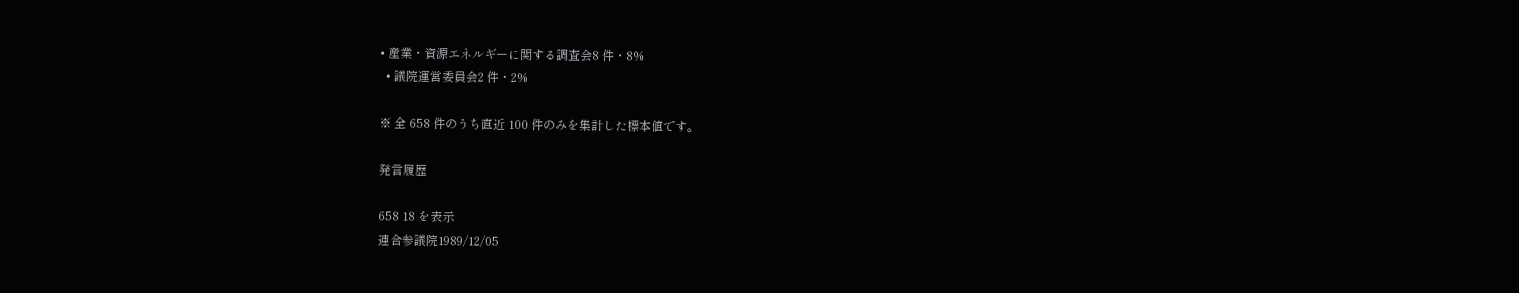• 産業・資源エネルギーに関する調査会8 件・8%
  • 議院運営委員会2 件・2%

※ 全 658 件のうち直近 100 件のみを集計した標本値です。

発言履歴

658 18 を表示
連合参議院1989/12/05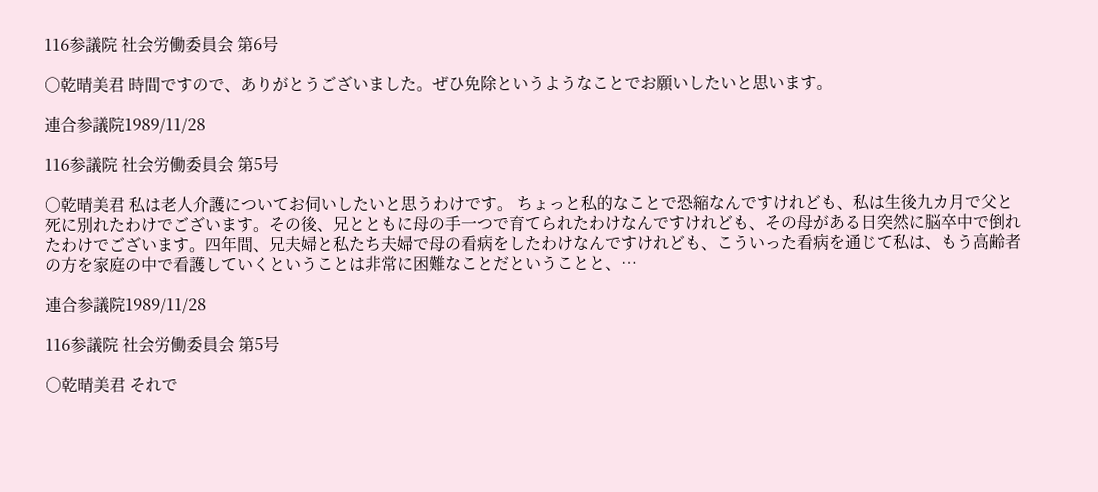116参議院 社会労働委員会 第6号

○乾晴美君 時間ですので、ありがとうございました。ぜひ免除というようなことでお願いしたいと思います。

連合参議院1989/11/28

116参議院 社会労働委員会 第5号

○乾晴美君 私は老人介護についてお伺いしたいと思うわけです。 ちょっと私的なことで恐縮なんですけれども、私は生後九カ月で父と死に別れたわけでございます。その後、兄とともに母の手一つで育てられたわけなんですけれども、その母がある日突然に脳卒中で倒れたわけでございます。四年間、兄夫婦と私たち夫婦で母の看病をしたわけなんですけれども、こういった看病を通じて私は、もう高齢者の方を家庭の中で看護していくということは非常に困難なことだということと、…

連合参議院1989/11/28

116参議院 社会労働委員会 第5号

○乾晴美君 それで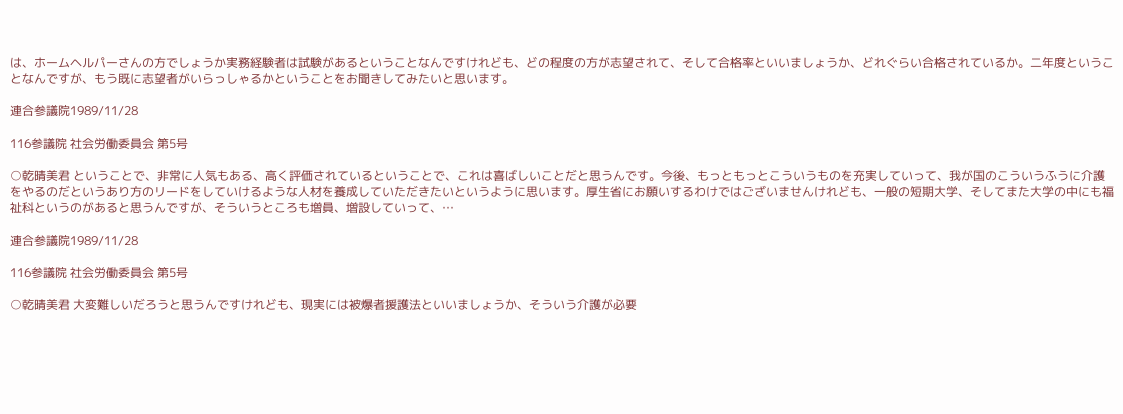は、ホームヘルパーさんの方でしょうか実務経験者は試験があるということなんですけれども、どの程度の方が志望されて、そして合格率といいましょうか、どれぐらい合格されているか。二年度ということなんですが、もう既に志望者がいらっしゃるかということをお聞きしてみたいと思います。

連合参議院1989/11/28

116参議院 社会労働委員会 第5号

○乾晴美君 ということで、非常に人気もある、高く評価されているということで、これは喜ばしいことだと思うんです。今後、もっともっとこういうものを充実していって、我が国のこういうふうに介護をやるのだというあり方のリードをしていけるような人材を養成していただきたいというように思います。厚生省にお願いするわけではございませんけれども、一般の短期大学、そしてまた大学の中にも福祉科というのがあると思うんですが、そういうところも増員、増設していって、…

連合参議院1989/11/28

116参議院 社会労働委員会 第5号

○乾晴美君 大変難しいだろうと思うんですけれども、現実には被爆者援護法といいましょうか、そういう介護が必要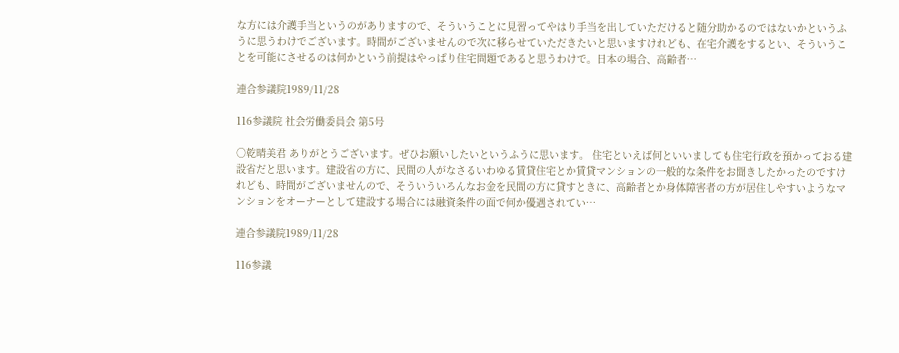な方には介護手当というのがありますので、そういうことに見習ってやはり手当を出していただけると随分助かるのではないかというふうに思うわけでございます。時間がございませんので次に移らせていただきたいと思いますけれども、在宅介護をするとい、そういうことを可能にさせるのは何かという前提はやっぱり住宅問題であると思うわけで。日本の場合、高齢者…

連合参議院1989/11/28

116参議院 社会労働委員会 第5号

○乾晴美君 ありがとうございます。ぜひお願いしたいというふうに思います。 住宅といえば何といいましても住宅行政を預かっておる建設省だと思います。建設省の方に、民間の人がなさるいわゆる賃貸住宅とか賃貸マンションの一般的な条件をお聞きしたかったのですけれども、時間がございませんので、そういういろんなお金を民間の方に貸すときに、高齢者とか身体障害者の方が居住しやすいようなマンションをオーナーとして建設する場合には融資条件の面で何か優遇されてい…

連合参議院1989/11/28

116参議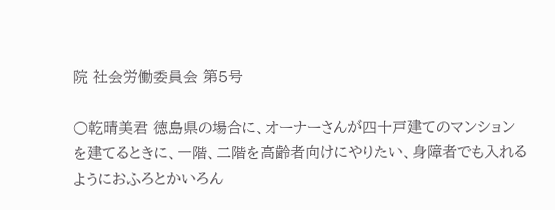院 社会労働委員会 第5号

○乾晴美君 徳島県の場合に、オーナーさんが四十戸建てのマンションを建てるときに、一階、二階を高齢者向けにやりたい、身障者でも入れるようにおふろとかいろん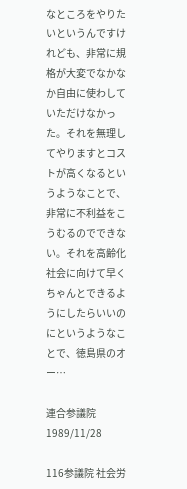なところをやりたいというんですけれども、非常に規格が大変でなかなか自由に使わしていただけなかった。それを無理してやりますとコストが高くなるというようなことで、非常に不利益をこうむるのでできない。それを高齢化社会に向けて早くちゃんとできるようにしたらいいのにというようなことで、徳島県のオー…

連合参議院1989/11/28

116参議院 社会労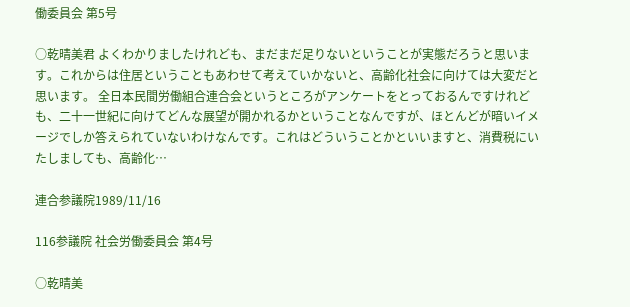働委員会 第5号

○乾晴美君 よくわかりましたけれども、まだまだ足りないということが実態だろうと思います。これからは住居ということもあわせて考えていかないと、高齢化社会に向けては大変だと思います。 全日本民間労働組合連合会というところがアンケートをとっておるんですけれども、二十一世紀に向けてどんな展望が開かれるかということなんですが、ほとんどが暗いイメージでしか答えられていないわけなんです。これはどういうことかといいますと、消費税にいたしましても、高齢化…

連合参議院1989/11/16

116参議院 社会労働委員会 第4号

○乾晴美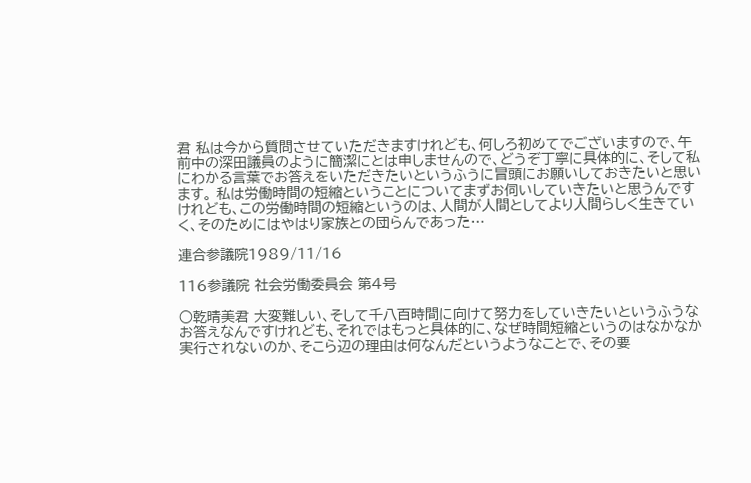君 私は今から質問させていただきますけれども、何しろ初めてでございますので、午前中の深田議員のように簡潔にとは申しませんので、どうぞ丁寧に具体的に、そして私にわかる言葉でお答えをいただきたいというふうに冒頭にお願いしておきたいと思います。 私は労働時間の短縮ということについてまずお伺いしていきたいと思うんですけれども、この労働時間の短縮というのは、人間が人間としてより人間らしく生きていく、そのためにはやはり家族との団らんであった…

連合参議院1989/11/16

116参議院 社会労働委員会 第4号

○乾晴美君 大変難しい、そして千八百時間に向けて努力をしていきたいというふうなお答えなんですけれども、それではもっと具体的に、なぜ時間短縮というのはなかなか実行されないのか、そこら辺の理由は何なんだというようなことで、その要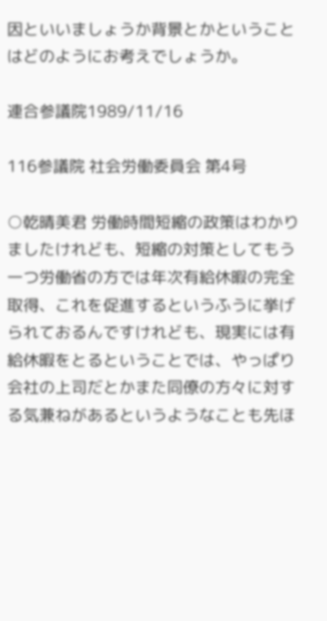因といいましょうか背景とかということはどのようにお考えでしょうか。

連合参議院1989/11/16

116参議院 社会労働委員会 第4号

○乾晴美君 労働時間短縮の政策はわかりましたけれども、短縮の対策としてもう一つ労働省の方では年次有給休暇の完全取得、これを促進するというふうに挙げられておるんですけれども、現実には有給休暇をとるということでは、やっぱり会社の上司だとかまた同僚の方々に対する気兼ねがあるというようなことも先ほ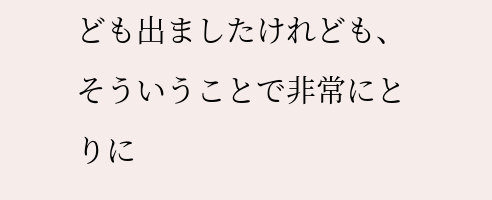ども出ましたけれども、そういうことで非常にとりに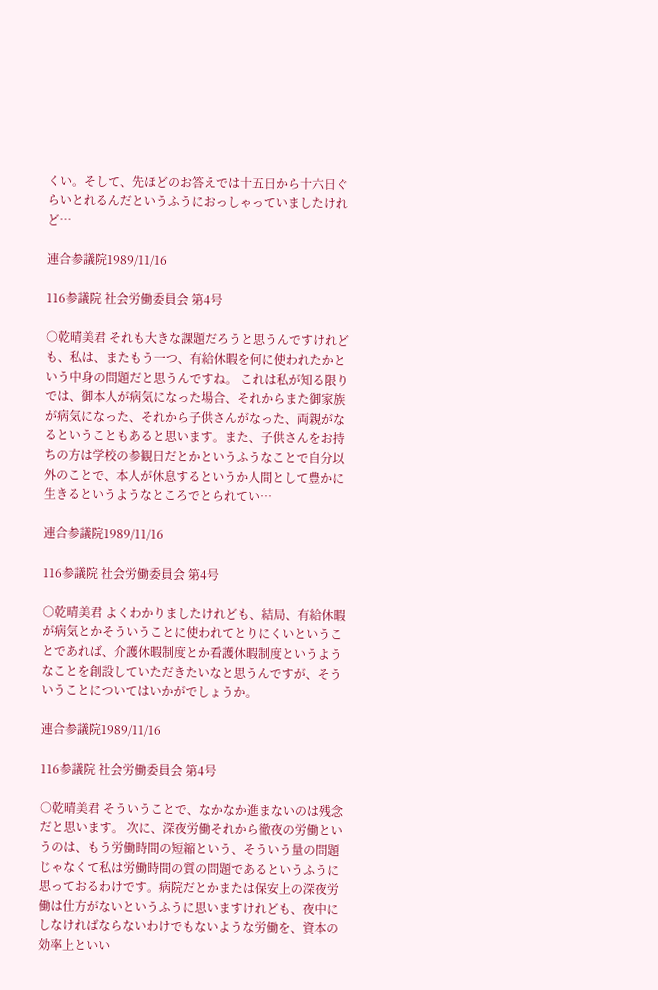くい。そして、先ほどのお答えでは十五日から十六日ぐらいとれるんだというふうにおっしゃっていましたけれど…

連合参議院1989/11/16

116参議院 社会労働委員会 第4号

○乾晴美君 それも大きな課題だろうと思うんですけれども、私は、またもう一つ、有給休暇を何に使われたかという中身の問題だと思うんですね。 これは私が知る限りでは、御本人が病気になった場合、それからまた御家族が病気になった、それから子供さんがなった、両親がなるということもあると思います。また、子供さんをお持ちの方は学校の参観日だとかというふうなことで自分以外のことで、本人が休息するというか人間として豊かに生きるというようなところでとられてい…

連合参議院1989/11/16

116参議院 社会労働委員会 第4号

○乾晴美君 よくわかりましたけれども、結局、有給休暇が病気とかそういうことに使われてとりにくいということであれば、介護休暇制度とか看護休暇制度というようなことを創設していただきたいなと思うんですが、そういうことについてはいかがでしょうか。

連合参議院1989/11/16

116参議院 社会労働委員会 第4号

○乾晴美君 そういうことで、なかなか進まないのは残念だと思います。 次に、深夜労働それから徹夜の労働というのは、もう労働時間の短縮という、そういう量の問題じゃなくて私は労働時間の質の問題であるというふうに思っておるわけです。病院だとかまたは保安上の深夜労働は仕方がないというふうに思いますけれども、夜中にしなければならないわけでもないような労働を、資本の効率上といい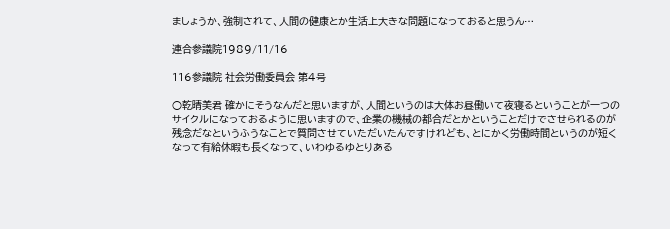ましょうか、強制されて、人間の健康とか生活上大きな問題になっておると思うん…

連合参議院1989/11/16

116参議院 社会労働委員会 第4号

○乾晴美君 確かにそうなんだと思いますが、人間というのは大体お昼働いて夜寝るということが一つのサイクルになっておるように思いますので、企業の機械の都合だとかということだけでさせられるのが残念だなというふうなことで質問させていただいたんですけれども、とにかく労働時間というのが短くなって有給休暇も長くなって、いわゆるゆとりある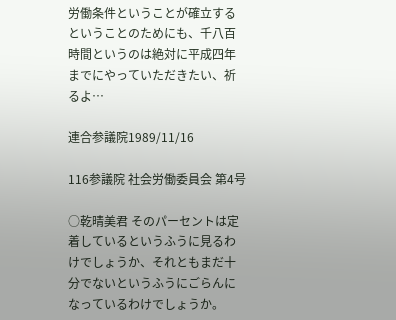労働条件ということが確立するということのためにも、千八百時間というのは絶対に平成四年までにやっていただきたい、祈るよ…

連合参議院1989/11/16

116参議院 社会労働委員会 第4号

○乾晴美君 そのパーセントは定着しているというふうに見るわけでしょうか、それともまだ十分でないというふうにごらんになっているわけでしょうか。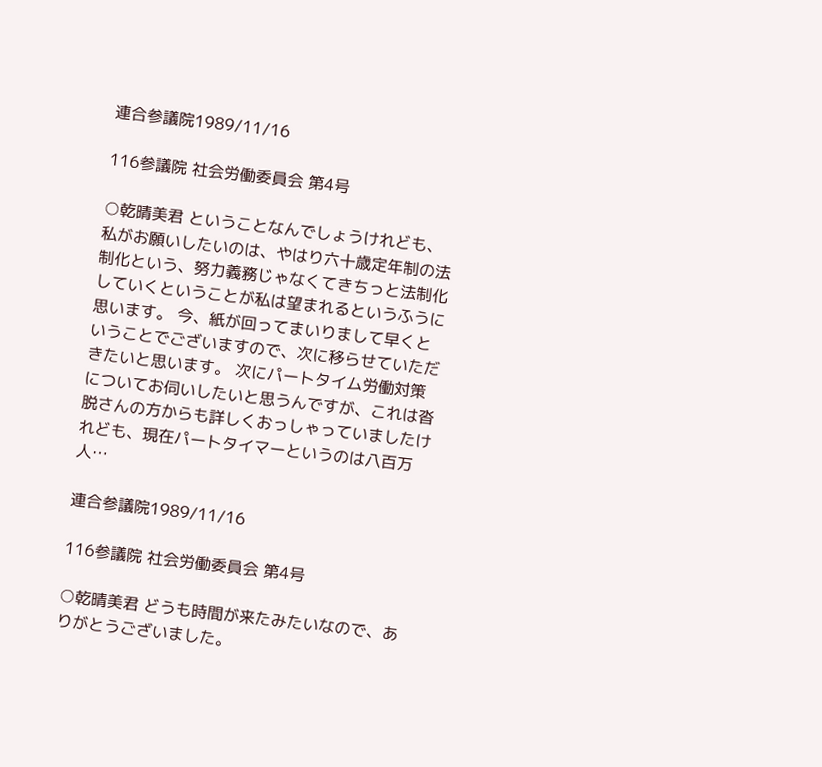連合参議院1989/11/16

116参議院 社会労働委員会 第4号

○乾晴美君 ということなんでしょうけれども、私がお願いしたいのは、やはり六十歳定年制の法制化という、努力義務じゃなくてきちっと法制化していくということが私は望まれるというふうに思います。 今、紙が回ってまいりまして早くということでございますので、次に移らせていただきたいと思います。 次にパートタイム労働対策についてお伺いしたいと思うんですが、これは沓脱さんの方からも詳しくおっしゃっていましたけれども、現在パートタイマーというのは八百万人…

連合参議院1989/11/16

116参議院 社会労働委員会 第4号

○乾晴美君 どうも時間が来たみたいなので、ありがとうございました。